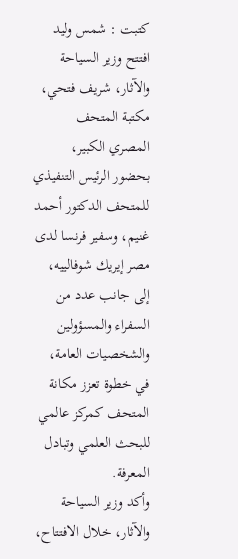كتبت : شمس وليد
افتتح وزير السياحة والآثار، شريف فتحي، مكتبة المتحف المصري الكبير، بحضور الرئيس التنفيذي للمتحف الدكتور أحمد غنيم، وسفير فرنسا لدى مصر إيريك شوفالييه، إلى جانب عدد من السفراء والمسؤولين والشخصيات العامة، في خطوة تعزز مكانة المتحف كمركز عالمي للبحث العلمي وتبادل المعرفة.
وأكد وزير السياحة والآثار، خلال الافتتاح،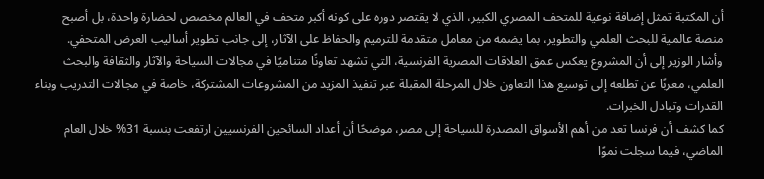أن المكتبة تمثل إضافة نوعية للمتحف المصري الكبير، الذي لا يقتصر دوره على كونه أكبر متحف في العالم مخصص لحضارة واحدة، بل أصبح منصة عالمية للبحث العلمي والتطوير، بما يضمه من معامل متقدمة للترميم والحفاظ على الآثار، إلى جانب تطوير أساليب العرض المتحفي.
وأشار الوزير إلى أن المشروع يعكس عمق العلاقات المصرية الفرنسية، التي تشهد تعاونًا متناميًا في مجالات السياحة والآثار والثقافة والبحث العلمي، معربًا عن تطلعه إلى توسيع هذا التعاون خلال المرحلة المقبلة عبر تنفيذ المزيد من المشروعات المشتركة، خاصة في مجالات التدريب وبناء القدرات وتبادل الخبرات.
كما كشف أن فرنسا تعد من أهم الأسواق المصدرة للسياحة إلى مصر، موضحًا أن أعداد السائحين الفرنسيين ارتفعت بنسبة 31% خلال العام الماضي، فيما سجلت نموًا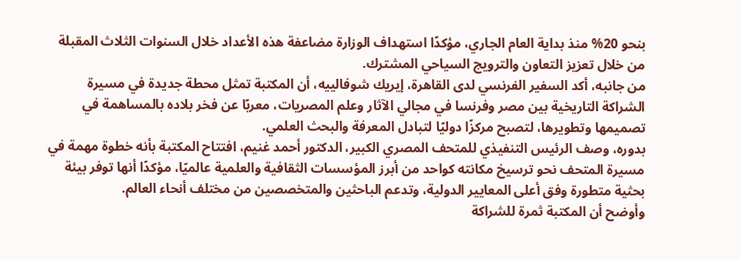بنحو 20% منذ بداية العام الجاري، مؤكدًا استهداف الوزارة مضاعفة هذه الأعداد خلال السنوات الثلاث المقبلة من خلال تعزيز التعاون والترويج السياحي المشترك.
من جانبه، أكد السفير الفرنسي لدى القاهرة، إيريك شوفالييه، أن المكتبة تمثل محطة جديدة في مسيرة الشراكة التاريخية بين مصر وفرنسا في مجالي الآثار وعلم المصريات، معربًا عن فخر بلاده بالمساهمة في تصميمها وتطويرها، لتصبح مركزًا دوليًا لتبادل المعرفة والبحث العلمي.
بدوره، وصف الرئيس التنفيذي للمتحف المصري الكبير، الدكتور أحمد غنيم، افتتاح المكتبة بأنه خطوة مهمة في مسيرة المتحف نحو ترسيخ مكانته كواحد من أبرز المؤسسات الثقافية والعلمية عالميًا، مؤكدًا أنها توفر بيئة بحثية متطورة وفق أعلى المعايير الدولية، وتدعم الباحثين والمتخصصين من مختلف أنحاء العالم.
وأوضح أن المكتبة ثمرة للشراكة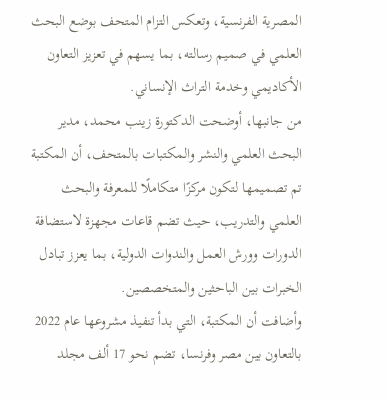المصرية الفرنسية، وتعكس التزام المتحف بوضع البحث العلمي في صميم رسالته، بما يسهم في تعزيز التعاون الأكاديمي وخدمة التراث الإنساني.
من جانبها، أوضحت الدكتورة زينب محمد، مدير البحث العلمي والنشر والمكتبات بالمتحف، أن المكتبة تم تصميمها لتكون مركزًا متكاملًا للمعرفة والبحث العلمي والتدريب، حيث تضم قاعات مجهزة لاستضافة الدورات وورش العمل والندوات الدولية، بما يعزز تبادل الخبرات بين الباحثين والمتخصصين.
وأضافت أن المكتبة، التي بدأ تنفيذ مشروعها عام 2022 بالتعاون بين مصر وفرنسا، تضم نحو 17 ألف مجلد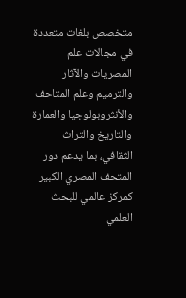متخصص بلغات متعددة في مجالات علم المصريات والآثار والترميم وعلم المتاحف والأنثروبولوجيا والعمارة والتاريخ والتراث الثقافي، بما يدعم دور المتحف المصري الكبير كمركز عالمي للبحث العلمي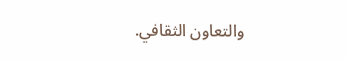والتعاون الثقافي.